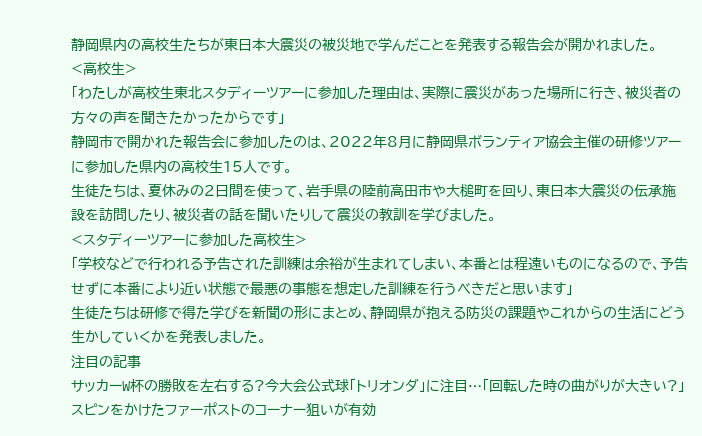静岡県内の高校生たちが東日本大震災の被災地で学んだことを発表する報告会が開かれました。
<高校生>
「わたしが高校生東北スタディーツアーに参加した理由は、実際に震災があった場所に行き、被災者の方々の声を聞きたかったからです」
静岡市で開かれた報告会に参加したのは、2022年8月に静岡県ボランティア協会主催の研修ツアーに参加した県内の高校生15人です。
生徒たちは、夏休みの2日間を使って、岩手県の陸前高田市や大槌町を回り、東日本大震災の伝承施設を訪問したり、被災者の話を聞いたりして震災の教訓を学びました。
<スタディーツアーに参加した高校生>
「学校などで行われる予告された訓練は余裕が生まれてしまい、本番とは程遠いものになるので、予告せずに本番により近い状態で最悪の事態を想定した訓練を行うべきだと思います」
生徒たちは研修で得た学びを新聞の形にまとめ、静岡県が抱える防災の課題やこれからの生活にどう生かしていくかを発表しました。
注目の記事
サッカーW杯の勝敗を左右する?今大会公式球「トリオンダ」に注目…「回転した時の曲がりが大きい?」スピンをかけたファーポストのコーナー狙いが有効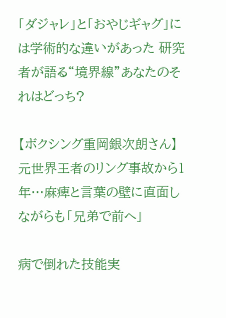「ダジャレ」と「おやじギャグ」には学術的な違いがあった 研究者が語る“境界線”あなたのそれはどっち?

【ボクシング重岡銀次朗さん】元世界王者のリング事故から1年…麻痺と言葉の壁に直面しながらも「兄弟で前へ」

病で倒れた技能実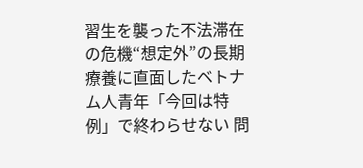習生を襲った不法滞在の危機“想定外”の長期療養に直面したベトナム人青年「今回は特例」で終わらせない 問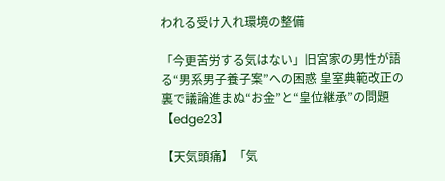われる受け入れ環境の整備

「今更苦労する気はない」旧宮家の男性が語る“男系男子養子案”への困惑 皇室典範改正の裏で議論進まぬ“お金”と“皇位継承”の問題【edge23】

【天気頭痛】「気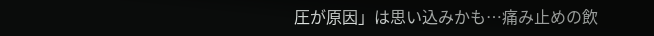圧が原因」は思い込みかも…痛み止めの飲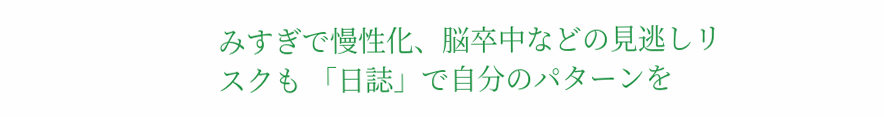みすぎで慢性化、脳卒中などの見逃しリスクも 「日誌」で自分のパターンを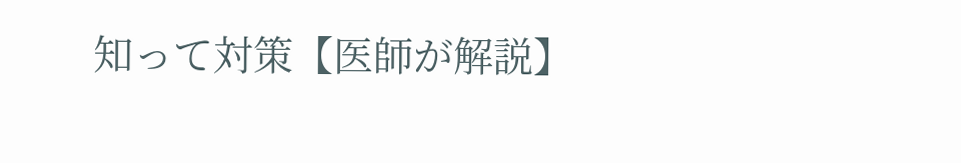知って対策【医師が解説】